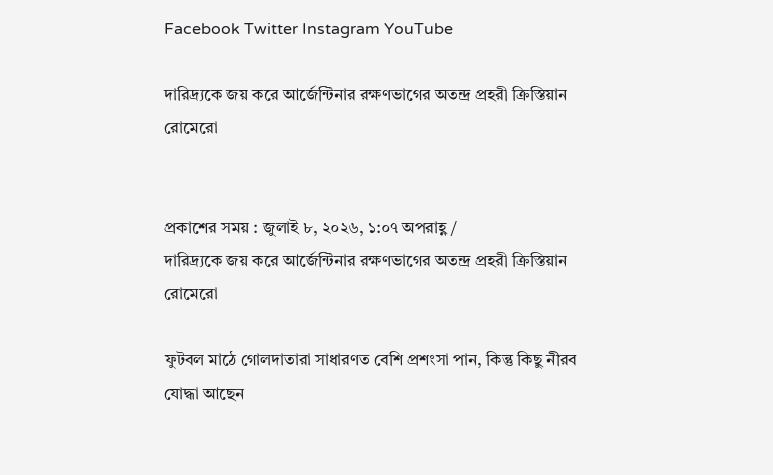Facebook Twitter Instagram YouTube

দারিদ্র্যকে জয় করে আর্জেন্টিনার রক্ষণভাগের অতন্দ্র প্রহরী ক্রিস্তিয়ান রোমেরো


প্রকাশের সময় : জুলাই ৮, ২০২৬, ১:০৭ অপরাহ্ণ /
দারিদ্র্যকে জয় করে আর্জেন্টিনার রক্ষণভাগের অতন্দ্র প্রহরী ক্রিস্তিয়ান রোমেরো

ফুটবল মাঠে গোলদাতারা সাধারণত বেশি প্রশংসা পান, কিন্তু কিছু নীরব যোদ্ধা আছেন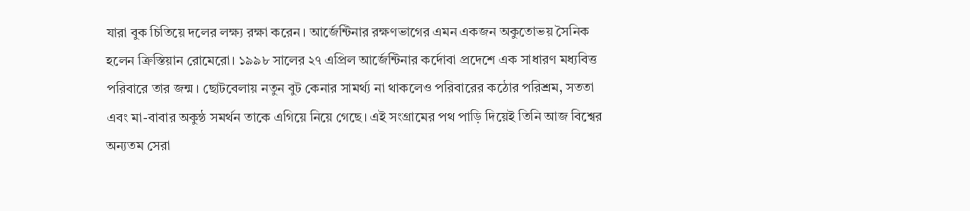যারা বুক চিতিয়ে দলের লক্ষ্য রক্ষা করেন। আর্জেন্টিনার রক্ষণভাগের এমন একজন অকুতোভয় সৈনিক হলেন ক্রিস্তিয়ান রোমেরো। ১৯৯৮ সালের ২৭ এপ্রিল আর্জেন্টিনার কর্দোবা প্রদেশে এক সাধারণ মধ্যবিত্ত পরিবারে তার জন্ম। ছোটবেলায় নতুন বুট কেনার সামর্থ্য না থাকলেও পরিবারের কঠোর পরিশ্রম, সততা এবং মা-বাবার অকুন্ঠ সমর্থন তাকে এগিয়ে নিয়ে গেছে। এই সংগ্রামের পথ পাড়ি দিয়েই তিনি আজ বিশ্বের অন্যতম সেরা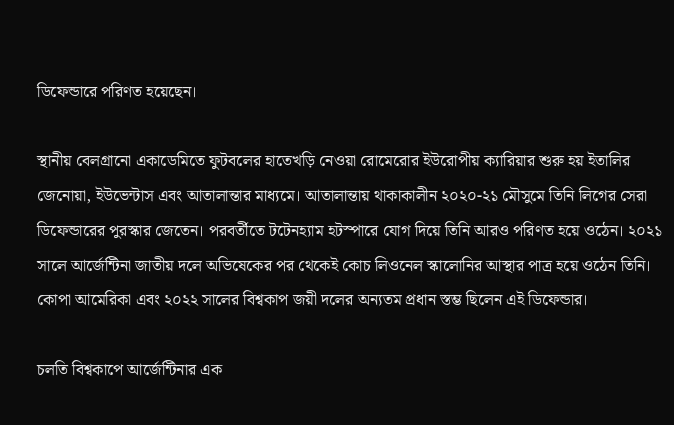ডিফেন্ডারে পরিণত হয়েছেন।

স্থানীয় বেলগ্রানো একাডেমিতে ফুটবলের হাতেখড়ি নেওয়া রোমেরোর ইউরোপীয় ক্যারিয়ার শুরু হয় ইতালির জেনোয়া, ইউভেন্টাস এবং আতালান্তার মাধ্যমে। আতালান্তায় থাকাকালীন ২০২০-২১ মৌসুমে তিনি লিগের সেরা ডিফেন্ডারের পুরস্কার জেতেন। পরবর্তীতে টটেনহ্যাম হটস্পারে যোগ দিয়ে তিনি আরও পরিণত হয়ে ওঠেন। ২০২১ সালে আর্জেন্টিনা জাতীয় দলে অভিষেকের পর থেকেই কোচ লিওনেল স্কালোনির আস্থার পাত্র হয়ে ওঠেন তিনি। কোপা আমেরিকা এবং ২০২২ সালের বিশ্বকাপ জয়ী দলের অন্যতম প্রধান স্তম্ভ ছিলেন এই ডিফেন্ডার।

চলতি বিশ্বকাপে আর্জেন্টিনার এক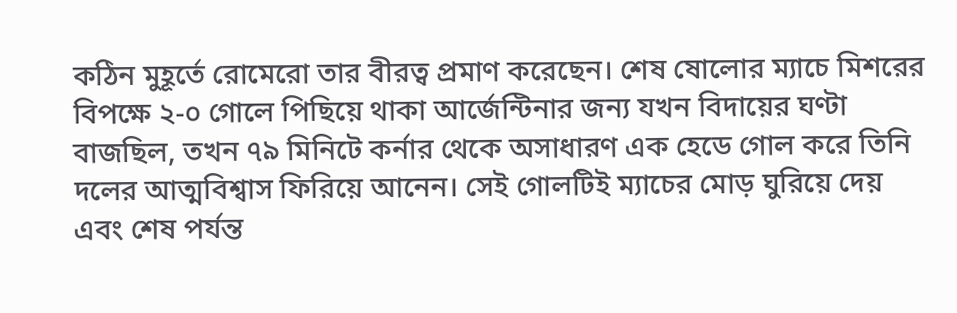কঠিন মুহূর্তে রোমেরো তার বীরত্ব প্রমাণ করেছেন। শেষ ষোলোর ম্যাচে মিশরের বিপক্ষে ২-০ গোলে পিছিয়ে থাকা আর্জেন্টিনার জন্য যখন বিদায়ের ঘণ্টা বাজছিল, তখন ৭৯ মিনিটে কর্নার থেকে অসাধারণ এক হেডে গোল করে তিনি দলের আত্মবিশ্বাস ফিরিয়ে আনেন। সেই গোলটিই ম্যাচের মোড় ঘুরিয়ে দেয় এবং শেষ পর্যন্ত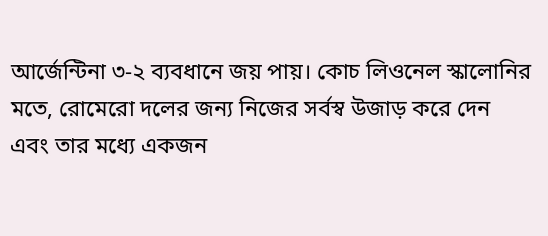আর্জেন্টিনা ৩-২ ব্যবধানে জয় পায়। কোচ লিওনেল স্কালোনির মতে, রোমেরো দলের জন্য নিজের সর্বস্ব উজাড় করে দেন এবং তার মধ্যে একজন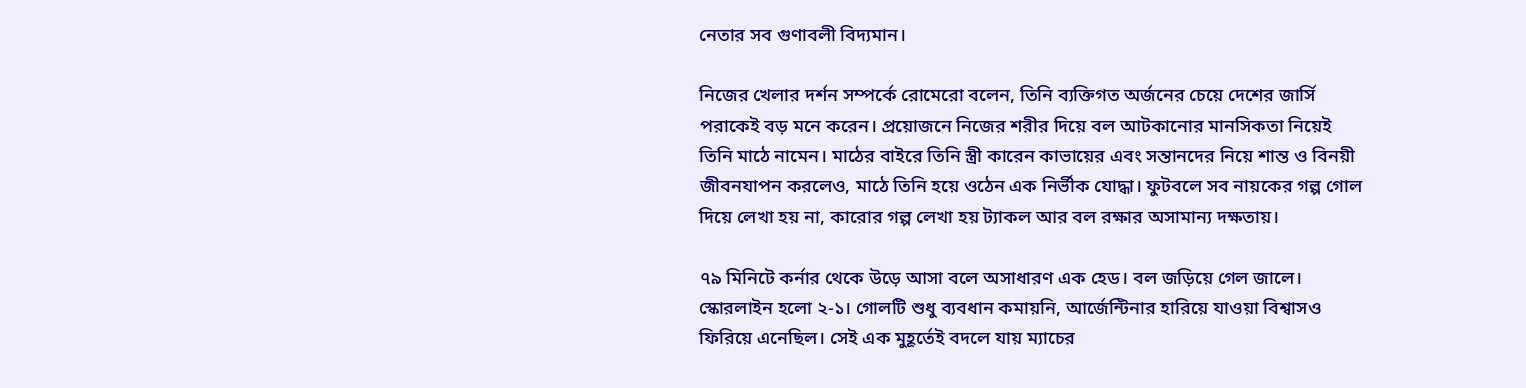নেতার সব গুণাবলী বিদ্যমান।

নিজের খেলার দর্শন সম্পর্কে রোমেরো বলেন, তিনি ব্যক্তিগত অর্জনের চেয়ে দেশের জার্সি পরাকেই বড় মনে করেন। প্রয়োজনে নিজের শরীর দিয়ে বল আটকানোর মানসিকতা নিয়েই তিনি মাঠে নামেন। মাঠের বাইরে তিনি স্ত্রী কারেন কাভায়ের এবং সন্তানদের নিয়ে শান্ত ও বিনয়ী জীবনযাপন করলেও, মাঠে তিনি হয়ে ওঠেন এক নির্ভীক যোদ্ধা। ফুটবলে সব নায়কের গল্প গোল দিয়ে লেখা হয় না, কারোর গল্প লেখা হয় ট্যাকল আর বল রক্ষার অসামান্য দক্ষতায়।

৭৯ মিনিটে কর্নার থেকে উড়ে আসা বলে অসাধারণ এক হেড। বল জড়িয়ে গেল জালে। স্কোরলাইন হলো ২-১। গোলটি শুধু ব্যবধান কমায়নি, আর্জেন্টিনার হারিয়ে যাওয়া বিশ্বাসও ফিরিয়ে এনেছিল। সেই এক মুহূর্তেই বদলে যায় ম্যাচের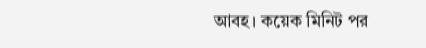আবহ। কয়েক মিনিট পর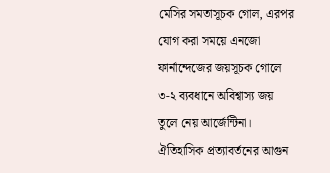মেসির সমতাসূচক গোল, এরপর যোগ করা সময়ে এনজো ফার্নান্দেজের জয়সূচক গোলে ৩-২ ব্যবধানে অবিশ্বাস্য জয় তুলে নেয় আর্জেন্টিনা। ঐতিহাসিক প্রত্যাবর্তনের আগুন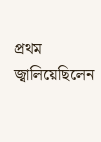প্রথম জ্বালিয়েছিলেন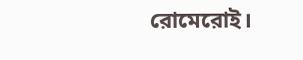রোমেরোই।